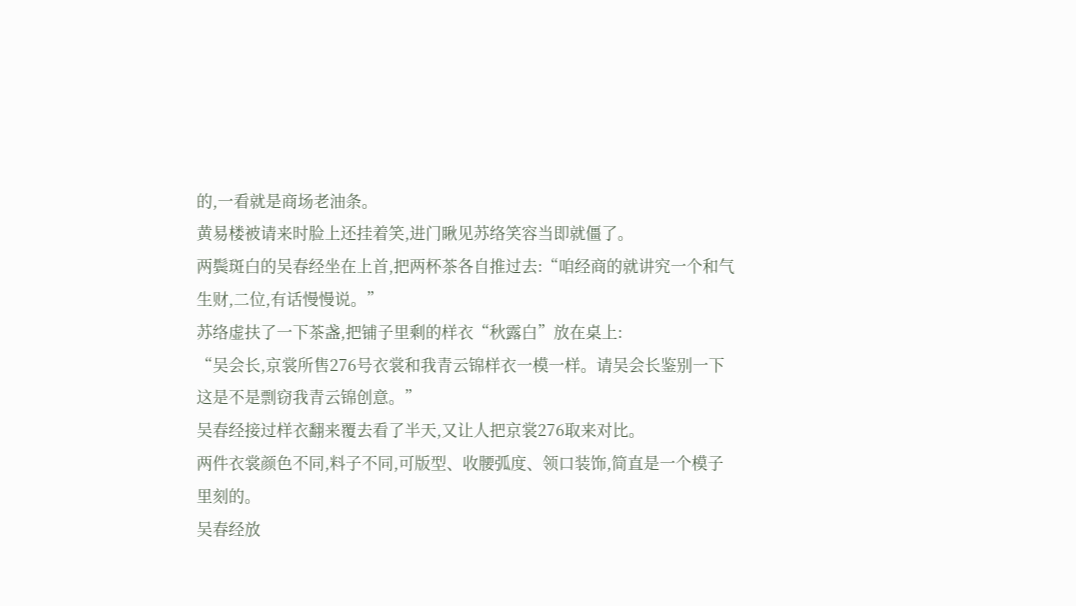的,一看就是商场老油条。
黄易楼被请来时脸上还挂着笑,进门瞅见苏络笑容当即就僵了。
两鬓斑白的吴春经坐在上首,把两杯茶各自推过去:“咱经商的就讲究一个和气生财,二位,有话慢慢说。”
苏络虚扶了一下茶盏,把铺子里剩的样衣“秋露白”放在桌上:
“吴会长,京裳所售276号衣裳和我青云锦样衣一模一样。请吴会长鉴别一下这是不是剽窃我青云锦创意。”
吴春经接过样衣翻来覆去看了半天,又让人把京裳276取来对比。
两件衣裳颜色不同,料子不同,可版型、收腰弧度、领口装饰,简直是一个模子里刻的。
吴春经放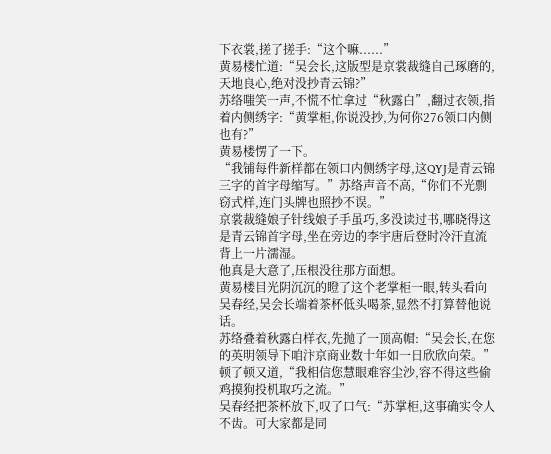下衣裳,搓了搓手:“这个嘛......”
黄易楼忙道:“吴会长,这版型是京裳裁缝自己琢磨的,天地良心,绝对没抄青云锦?”
苏络嗤笑一声,不慌不忙拿过“秋露白”,翻过衣领,指着内侧绣字:“黄掌柜,你说没抄,为何你276领口内侧也有?”
黄易楼愣了一下。
“我铺每件新样都在领口内侧绣字母,这QYJ是青云锦三字的首字母缩写。”苏络声音不高,“你们不光剽窃式样,连门头牌也照抄不误。”
京裳裁缝娘子针线娘子手虽巧,多没读过书,哪晓得这是青云锦首字母,坐在旁边的李宇唐后登时冷汗直流背上一片濡湿。
他真是大意了,压根没往那方面想。
黄易楼目光阴沉沉的瞪了这个老掌柜一眼,转头看向吴春经,吴会长端着茶杯低头喝茶,显然不打算替他说话。
苏络叠着秋露白样衣,先抛了一顶高帽:“吴会长,在您的英明领导下咱汴京商业数十年如一日欣欣向荣。”顿了顿又道,“我相信您慧眼难容尘沙,容不得这些偷鸡摸狗投机取巧之流。”
吴春经把茶杯放下,叹了口气:“苏掌柜,这事确实令人不齿。可大家都是同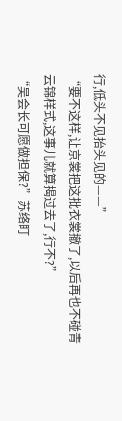行,低头不见抬头见的——”
“要不这样,让京裳把这批衣裳撤了,以后再也不碰青云锦样式,这事儿就算揭过去了,行不?”
“吴会长可愿做担保?”苏络盯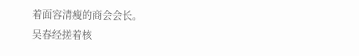着面容清瘦的商会会长。
吴春经搓着核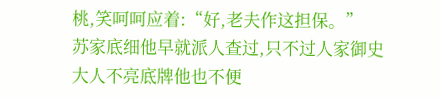桃,笑呵呵应着:“好,老夫作这担保。”
苏家底细他早就派人查过,只不过人家御史大人不亮底牌他也不便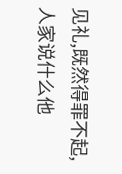见礼,既然得罪不起,人家说什么他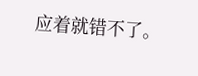应着就错不了。